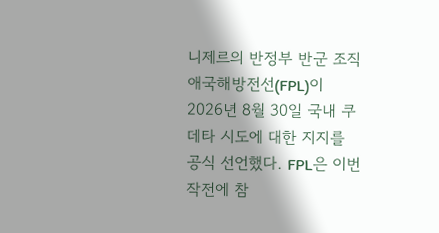니제르의 반정부 반군 조직 애국해방전선(FPL)이 2026년 8월 30일 국내 쿠데타 시도에 대한 지지를 공식 선언했다. FPL은 이번 작전에 참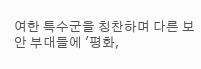여한 특수군을 칭찬하며 다른 보안 부대들에 '평화,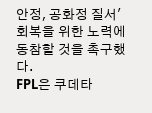안정, 공화정 질서' 회복을 위한 노력에 동참할 것을 촉구했다.
FPL은 쿠데타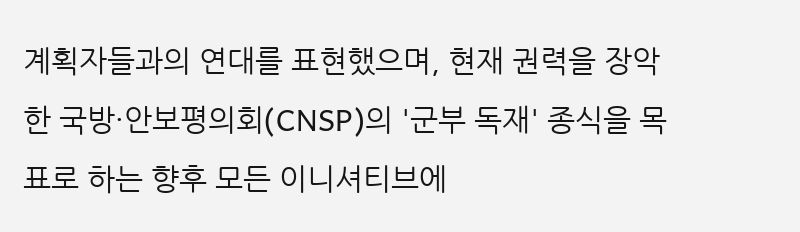계획자들과의 연대를 표현했으며, 현재 권력을 장악한 국방·안보평의회(CNSP)의 '군부 독재' 종식을 목표로 하는 향후 모든 이니셔티브에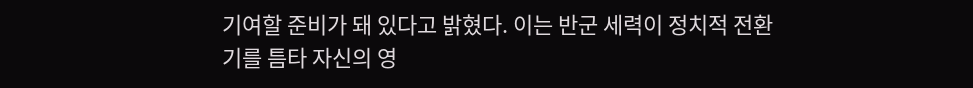기여할 준비가 돼 있다고 밝혔다. 이는 반군 세력이 정치적 전환기를 틈타 자신의 영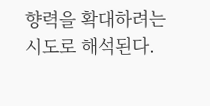향력을 확대하려는 시도로 해석된다.